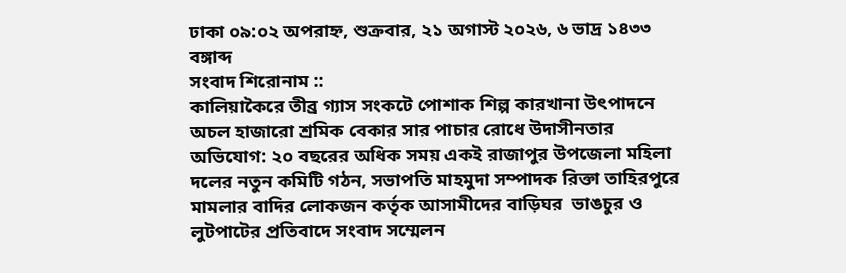ঢাকা ০৯:০২ অপরাহ্ন, শুক্রবার, ২১ অগাস্ট ২০২৬, ৬ ভাদ্র ১৪৩৩ বঙ্গাব্দ
সংবাদ শিরোনাম ::
কালিয়াকৈরে তীব্র গ্যাস সংকটে পোশাক শিল্প কারখানা উৎপাদনে অচল হাজারো শ্রমিক বেকার সার পাচার রোধে উদাসীনতার অভিযোগ: ২০ বছরের অধিক সময় একই রাজাপুর উপজেলা মহিলা দলের নতুন কমিটি গঠন, সভাপতি মাহমুদা সম্পাদক রিক্তা তাহিরপুরে মামলার বাদির লোকজন কর্তৃক আসামীদের বাড়িঘর  ভাঙচুর ও লুটপাটের প্রতিবাদে সংবাদ সম্মেলন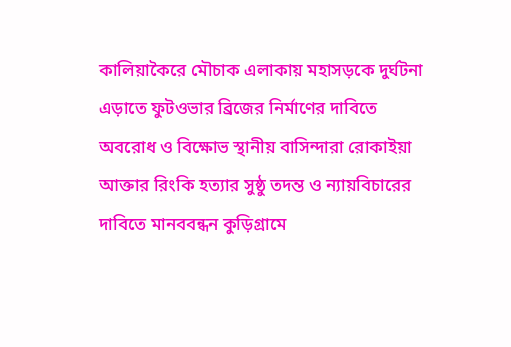কালিয়াকৈরে মৌচাক এলাকায় মহাসড়কে দুর্ঘটনা এড়াতে ফুটওভার ব্রিজের নির্মাণের দাবিতে অবরোধ ও বিক্ষোভ স্থানীয় বাসিন্দারা রোকাইয়া আক্তার রিংকি হত্যার সুষ্ঠু তদন্ত ও ন্যায়বিচারের দাবিতে মানববন্ধন কুড়িগ্রামে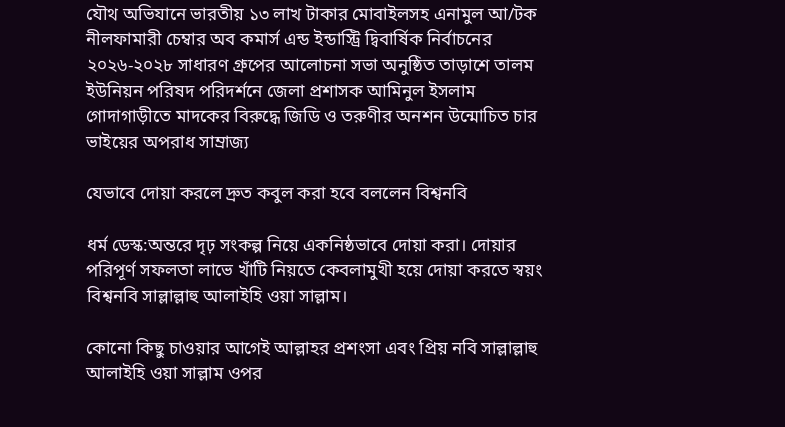যৌথ অভিযানে ভারতীয় ১৩ লাখ টাকার মোবাইলসহ এনামুল আ/টক নীলফামারী চেম্বার অব কমার্স এন্ড ইন্ডাস্ট্রি দ্বিবার্ষিক নির্বাচনের ২০২৬-২০২৮ সাধারণ গ্রুপের আলোচনা সভা অনুষ্ঠিত তাড়াশে তালম ইউনিয়ন পরিষদ পরিদর্শনে জেলা প্রশাসক আমিনুল ইসলাম গোদাগাড়ীতে মাদকের বিরুদ্ধে জিডি ও তরুণীর অনশন উন্মোচিত চার ভাইয়ের অপরাধ সাম্রাজ্য

যেভাবে দোয়া করলে দ্রুত কবুল করা হবে বললেন বিশ্বনবি

ধর্ম ডেস্ক:অন্তরে দৃঢ় সংকল্প নিয়ে একনিষ্ঠভাবে দোয়া করা। দোয়ার পরিপূর্ণ সফলতা লাভে খাঁটি নিয়তে কেবলামুখী হয়ে দোয়া করতে স্বয়ং বিশ্বনবি সাল্লাল্লাহু আলাইহি ওয়া সাল্লাম।

কোনো কিছু চাওয়ার আগেই আল্লাহর প্রশংসা এবং প্রিয় নবি সাল্লাল্লাহু আলাইহি ওয়া সাল্লাম ওপর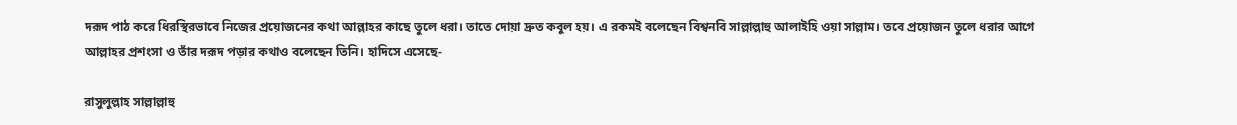দরূদ পাঠ করে ধিরস্থিরভাবে নিজের প্রয়োজনের কথা আল্লাহর কাছে তুলে ধরা। তাতে দোয়া দ্রুত কবুল হয়। এ রকমই বলেছেন বিশ্বনবি সাল্লাল্লাহু আলাইহি ওয়া সাল্লাম। তবে প্রয়োজন তুলে ধরার আগে আল্লাহর প্রশংসা ও তাঁর দরূদ পড়ার কথাও বলেছেন তিনি। হাদিসে এসেছে-

রাসুলুল্লাহ সাল্লাল্লাহু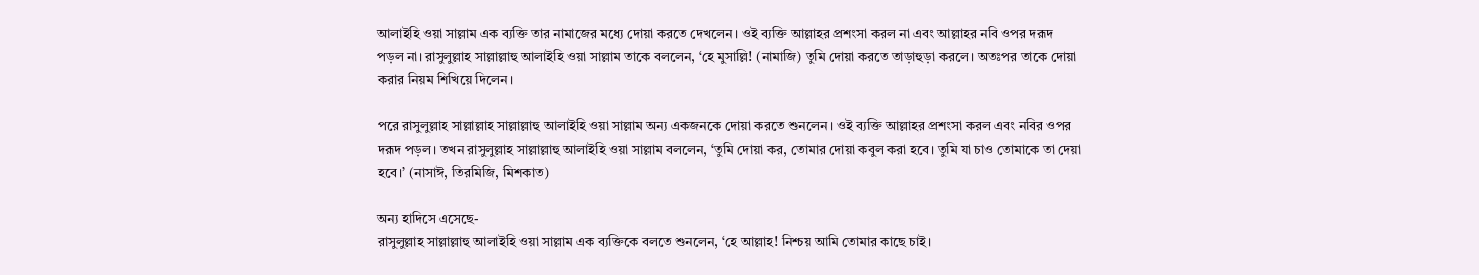আলাইহি ওয়া সাল্লাম এক ব্যক্তি তার নামাজের মধ্যে দোয়া করতে দেখলেন। ওই ব্যক্তি আল্লাহর প্রশংসা করল না এবং আল্লাহর নবি ওপর দরূদ পড়ল না। রাসুলুল্লাহ সাল্লাল্লাহু আলাইহি ওয়া সাল্লাম তাকে বললেন, ‘হে মুসাল্লি! (নামাজি) তুমি দোয়া করতে তাড়াহুড়া করলে। অতঃপর তাকে দোয়া করার নিয়ম শিখিয়ে দিলেন।

পরে রাসুলুল্লাহ সাল্লাল্লাহ সাল্লাল্লাহু আলাইহি ওয়া সাল্লাম অন্য একজনকে দোয়া করতে শুনলেন। ওই ব্যক্তি আল্লাহর প্রশংসা করল এবং নবির ওপর দরূদ পড়ল। তখন রাসুলুল্লাহ সাল্লাল্লাহু আলাইহি ওয়া সাল্লাম বললেন, ‘তুমি দোয়া কর, তোমার দোয়া কবুল করা হবে। তুমি যা চাও তোমাকে তা দেয়া হবে।’ (নাসাঈ, তিরমিজি, মিশকাত)

অন্য হাদিসে এসেছে-
রাসুলুল্লাহ সাল্লাল্লাহু আলাইহি ওয়া সাল্লাম এক ব্যক্তিকে বলতে শুনলেন, ‘হে আল্লাহ! নিশ্চয় আমি তোমার কাছে চাই।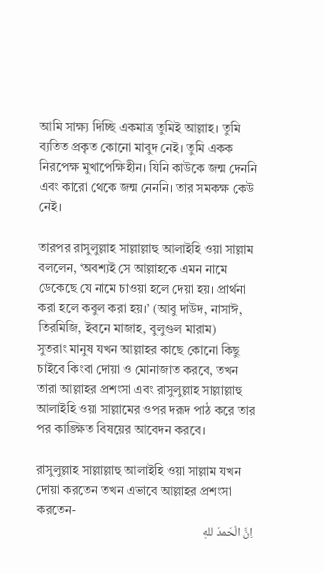আমি সাক্ষ্য দিচ্ছি একমাত্র তুমিই আল্লাহ। তুমি ব্যতিত প্রকৃত কোনো মাবুদ নেই। তুমি একক নিরপেক্ষ মুখাপেক্ষিহীন। যিনি কাউকে জন্ম দেননি এবং কারো থেকে জন্ম নেননি। তার সমকক্ষ কেউ নেই।

তারপর রাসুলুল্লাহ সাল্লাল্লাহু আলাইহি ওয়া সাল্লাম বললেন, ‘অবশ্যই সে আল্লাহকে এমন নামে ডেকেছে যে নামে চাওয়া হলে দেয়া হয়। প্রার্থনা করা হলে কবুল করা হয়।’ (আবু দাউদ, নাসাঈ, তিরমিজি, ইবনে মাজাহ, বুলুগুল মারাম)
সুতরাং মানুষ যখন আল্লাহর কাছে কোনো কিছু চাইবে কিংবা দোয়া ও মোনাজাত করবে, তখন তারা আল্লাহর প্রশংসা এবং রাসুলুল্লাহ সাল্লাল্লাহু আলাইহি ওয়া সাল্লামের ওপর দরূদ পাঠ করে তার পর কাঙ্ক্ষিত বিষয়ের আবেদন করবে।

রাসুলুল্লাহ সাল্লাল্লাহু আলাইহি ওয়া সাল্লাম যখন দোয়া করতেন তখন এভাবে আল্লাহর প্রশংসা করতেন-
اِنَّ الْحَمدَ للهِ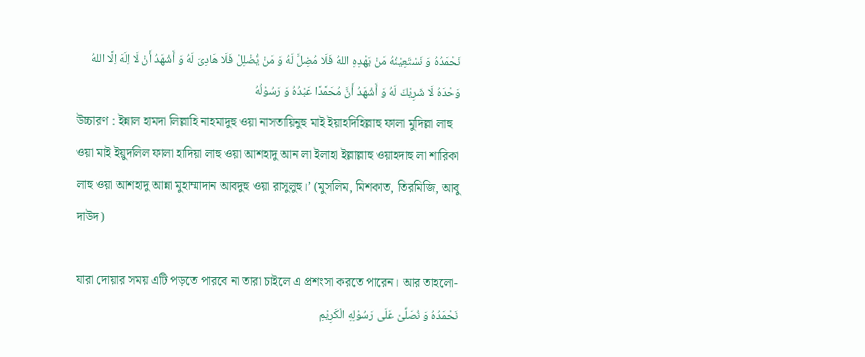نَحْمَدُهُ وَ نَسْتَعِيْنُهُ مَنْ يَهْدِهِ اللهُ فَلَا مُضِلَّ لَهُ وَ مَنْ يُّضْلِلْ فَلَا هَادِىَ لَهُ وَ أَشْهَدُ أَنْ لَا اِلَهَ اِلَّا اللهُ وَحْدَهُ لَا شَرِيْكَ لَهُ وَ أَشْهَدُ أَنَّ مُحَمَّدًا عَبْدُهُ وَ رَسُوْلُهُ
উচ্চারণ : ইন্নাল হামদা লিল্লাহি নাহমাদুহু ওয়া নাসতায়িনুহু মাই ইয়াহদিহিল্লাহু ফালা মুদিল্লা লাহু ওয়া মাই ইয়ুদলিল ফালা হাদিয়া লাহু ওয়া আশহাদু আন লা ইলাহা ইল্লাল্লাহু ওয়াহদাহু লা শারিকা লাহু ওয়া আশহাদু আন্না মুহাম্মাদান আবদুহু ওয়া রাসুলুহু।’ (মুসলিম, মিশকাত, তিরমিজি, আবু দাউদ)

যারা দোয়ার সময় এটি পড়তে পারবে না তারা চাইলে এ প্রশংসা করতে পারেন। আর তাহলো-
نَحْمَدُهُ وَ نُصَلِّىْ عَلَى رَسُوْلِهِ الْكَرِيْمِ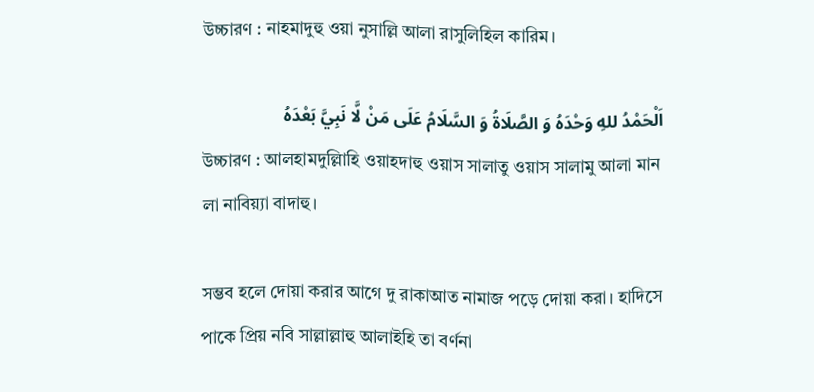উচ্চারণ : নাহমাদুহু ওয়া নুসাল্লি আলা রাসুলিহিল কারিম।

اَلْحَمْدُ للهِ وَحْدَهُ وَ الصَّلَاةُ وَ السَّلَامُ عَلَى مَنْ لَّا نَبِيَّ بَعْدَهُ
উচ্চারণ : আলহামদুল্লিাহি ওয়াহদাহু ওয়াস সালাতু ওয়াস সালামু আলা মান লা নাবিয়্যা বাদাহু।

সম্ভব হলে দোয়া করার আগে দু রাকাআত নামাজ পড়ে দোয়া করা। হাদিসে পাকে প্রিয় নবি সাল্লাল্লাহু আলাইহি তা বর্ণনা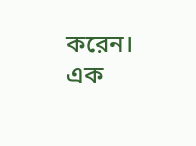করেন। এক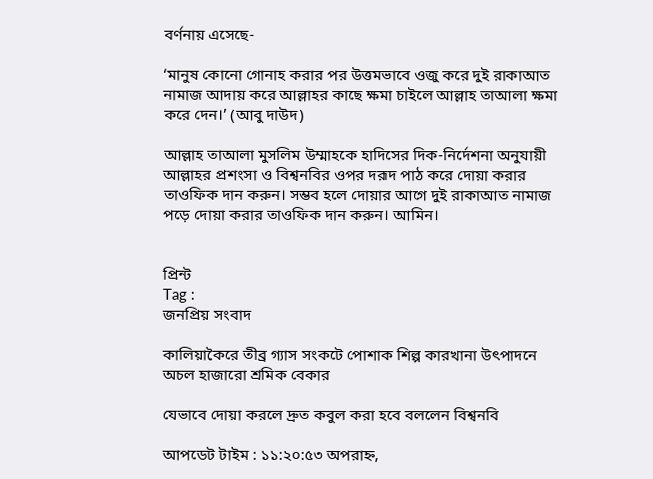বর্ণনায় এসেছে-

‘মানুষ কোনো গোনাহ করার পর উত্তমভাবে ওজু করে দুই রাকাআত নামাজ আদায় করে আল্লাহর কাছে ক্ষমা চাইলে আল্লাহ তাআলা ক্ষমা করে দেন।’ (আবু দাউদ)

আল্লাহ তাআলা মুসলিম উম্মাহকে হাদিসের দিক-নির্দেশনা অনুযায়ী আল্লাহর প্রশংসা ও বিশ্বনবির ওপর দরূদ পাঠ করে দোয়া করার তাওফিক দান করুন। সম্ভব হলে দোয়ার আগে দুই রাকাআত নামাজ পড়ে দোয়া করার তাওফিক দান করুন। আমিন।


প্রিন্ট
Tag :
জনপ্রিয় সংবাদ

কালিয়াকৈরে তীব্র গ্যাস সংকটে পোশাক শিল্প কারখানা উৎপাদনে অচল হাজারো শ্রমিক বেকার

যেভাবে দোয়া করলে দ্রুত কবুল করা হবে বললেন বিশ্বনবি

আপডেট টাইম : ১১:২০:৫৩ অপরাহ্ন,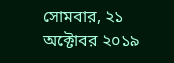সোমবার, ২১ অক্টোবর ২০১৯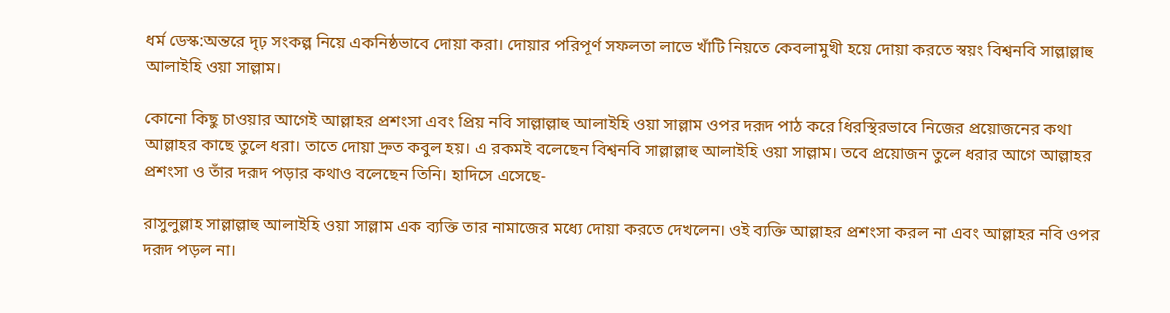ধর্ম ডেস্ক:অন্তরে দৃঢ় সংকল্প নিয়ে একনিষ্ঠভাবে দোয়া করা। দোয়ার পরিপূর্ণ সফলতা লাভে খাঁটি নিয়তে কেবলামুখী হয়ে দোয়া করতে স্বয়ং বিশ্বনবি সাল্লাল্লাহু আলাইহি ওয়া সাল্লাম।

কোনো কিছু চাওয়ার আগেই আল্লাহর প্রশংসা এবং প্রিয় নবি সাল্লাল্লাহু আলাইহি ওয়া সাল্লাম ওপর দরূদ পাঠ করে ধিরস্থিরভাবে নিজের প্রয়োজনের কথা আল্লাহর কাছে তুলে ধরা। তাতে দোয়া দ্রুত কবুল হয়। এ রকমই বলেছেন বিশ্বনবি সাল্লাল্লাহু আলাইহি ওয়া সাল্লাম। তবে প্রয়োজন তুলে ধরার আগে আল্লাহর প্রশংসা ও তাঁর দরূদ পড়ার কথাও বলেছেন তিনি। হাদিসে এসেছে-

রাসুলুল্লাহ সাল্লাল্লাহু আলাইহি ওয়া সাল্লাম এক ব্যক্তি তার নামাজের মধ্যে দোয়া করতে দেখলেন। ওই ব্যক্তি আল্লাহর প্রশংসা করল না এবং আল্লাহর নবি ওপর দরূদ পড়ল না।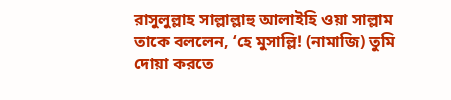রাসুলুল্লাহ সাল্লাল্লাহু আলাইহি ওয়া সাল্লাম তাকে বললেন, ‘হে মুসাল্লি! (নামাজি) তুমি দোয়া করতে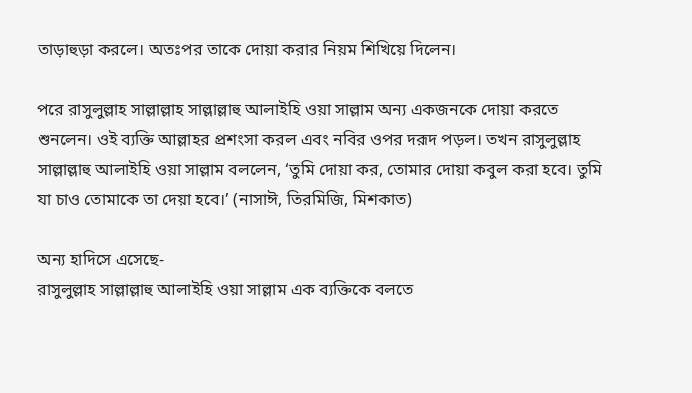তাড়াহুড়া করলে। অতঃপর তাকে দোয়া করার নিয়ম শিখিয়ে দিলেন।

পরে রাসুলুল্লাহ সাল্লাল্লাহ সাল্লাল্লাহু আলাইহি ওয়া সাল্লাম অন্য একজনকে দোয়া করতে শুনলেন। ওই ব্যক্তি আল্লাহর প্রশংসা করল এবং নবির ওপর দরূদ পড়ল। তখন রাসুলুল্লাহ সাল্লাল্লাহু আলাইহি ওয়া সাল্লাম বললেন, ‘তুমি দোয়া কর, তোমার দোয়া কবুল করা হবে। তুমি যা চাও তোমাকে তা দেয়া হবে।’ (নাসাঈ, তিরমিজি, মিশকাত)

অন্য হাদিসে এসেছে-
রাসুলুল্লাহ সাল্লাল্লাহু আলাইহি ওয়া সাল্লাম এক ব্যক্তিকে বলতে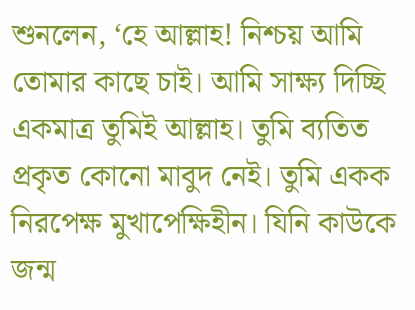শুনলেন, ‘হে আল্লাহ! নিশ্চয় আমি তোমার কাছে চাই। আমি সাক্ষ্য দিচ্ছি একমাত্র তুমিই আল্লাহ। তুমি ব্যতিত প্রকৃত কোনো মাবুদ নেই। তুমি একক নিরপেক্ষ মুখাপেক্ষিহীন। যিনি কাউকে জন্ম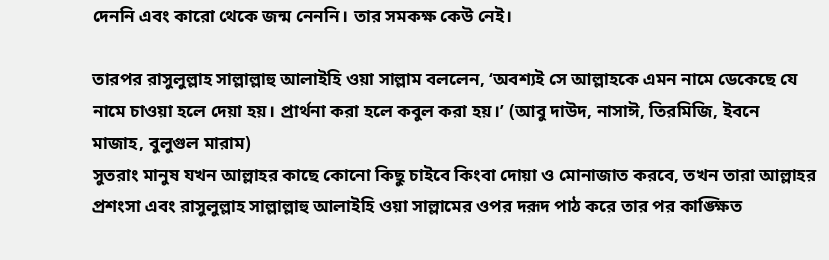দেননি এবং কারো থেকে জন্ম নেননি। তার সমকক্ষ কেউ নেই।

তারপর রাসুলুল্লাহ সাল্লাল্লাহু আলাইহি ওয়া সাল্লাম বললেন, ‘অবশ্যই সে আল্লাহকে এমন নামে ডেকেছে যে নামে চাওয়া হলে দেয়া হয়। প্রার্থনা করা হলে কবুল করা হয়।’ (আবু দাউদ, নাসাঈ, তিরমিজি, ইবনে মাজাহ, বুলুগুল মারাম)
সুতরাং মানুষ যখন আল্লাহর কাছে কোনো কিছু চাইবে কিংবা দোয়া ও মোনাজাত করবে, তখন তারা আল্লাহর প্রশংসা এবং রাসুলুল্লাহ সাল্লাল্লাহু আলাইহি ওয়া সাল্লামের ওপর দরূদ পাঠ করে তার পর কাঙ্ক্ষিত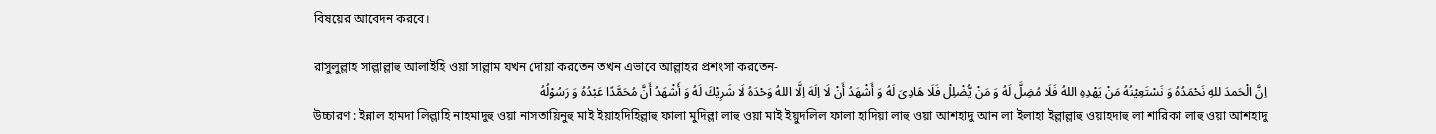বিষয়ের আবেদন করবে।

রাসুলুল্লাহ সাল্লাল্লাহু আলাইহি ওয়া সাল্লাম যখন দোয়া করতেন তখন এভাবে আল্লাহর প্রশংসা করতেন-
اِنَّ الْحَمدَ للهِ نَحْمَدُهُ وَ نَسْتَعِيْنُهُ مَنْ يَهْدِهِ اللهُ فَلَا مُضِلَّ لَهُ وَ مَنْ يُّضْلِلْ فَلَا هَادِىَ لَهُ وَ أَشْهَدُ أَنْ لَا اِلَهَ اِلَّا اللهُ وَحْدَهُ لَا شَرِيْكَ لَهُ وَ أَشْهَدُ أَنَّ مُحَمَّدًا عَبْدُهُ وَ رَسُوْلُهُ
উচ্চারণ : ইন্নাল হামদা লিল্লাহি নাহমাদুহু ওয়া নাসতায়িনুহু মাই ইয়াহদিহিল্লাহু ফালা মুদিল্লা লাহু ওয়া মাই ইয়ুদলিল ফালা হাদিয়া লাহু ওয়া আশহাদু আন লা ইলাহা ইল্লাল্লাহু ওয়াহদাহু লা শারিকা লাহু ওয়া আশহাদু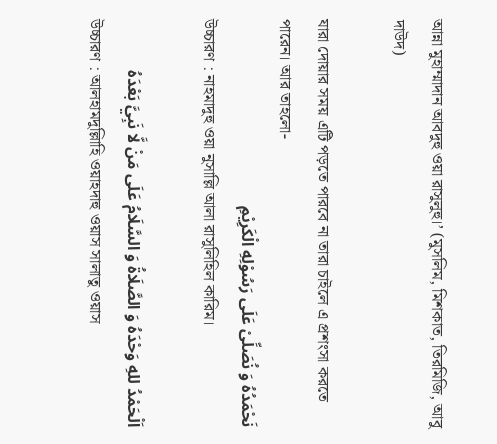আন্না মুহাম্মাদান আবদুহু ওয়া রাসুলুহু।’ (মুসলিম, মিশকাত, তিরমিজি, আবু দাউদ)

যারা দোয়ার সময় এটি পড়তে পারবে না তারা চাইলে এ প্রশংসা করতে পারেন। আর তাহলো-
نَحْمَدُهُ وَ نُصَلِّىْ عَلَى رَسُوْلِهِ الْكَرِيْمِ
উচ্চারণ : নাহমাদুহু ওয়া নুসাল্লি আলা রাসুলিহিল কারিম।

اَلْحَمْدُ للهِ وَحْدَهُ وَ الصَّلَاةُ وَ السَّلَامُ عَلَى مَنْ لَّا نَبِيَّ بَعْدَهُ
উচ্চারণ : আলহামদুল্লিাহি ওয়াহদাহু ওয়াস সালাতু ওয়াস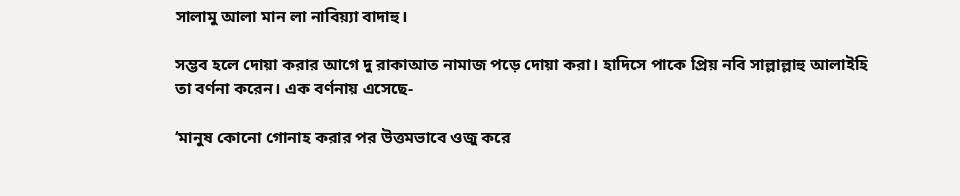সালামু আলা মান লা নাবিয়্যা বাদাহু।

সম্ভব হলে দোয়া করার আগে দু রাকাআত নামাজ পড়ে দোয়া করা। হাদিসে পাকে প্রিয় নবি সাল্লাল্লাহু আলাইহি তা বর্ণনা করেন। এক বর্ণনায় এসেছে-

‘মানুষ কোনো গোনাহ করার পর উত্তমভাবে ওজু করে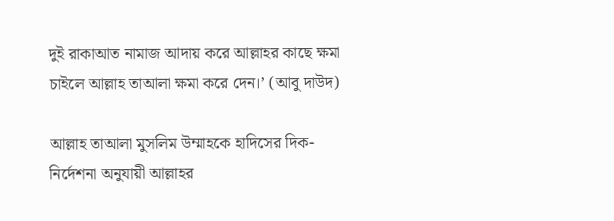দুই রাকাআত নামাজ আদায় করে আল্লাহর কাছে ক্ষমা চাইলে আল্লাহ তাআলা ক্ষমা করে দেন।’ (আবু দাউদ)

আল্লাহ তাআলা মুসলিম উম্মাহকে হাদিসের দিক-নির্দেশনা অনুযায়ী আল্লাহর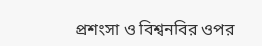প্রশংসা ও বিশ্বনবির ওপর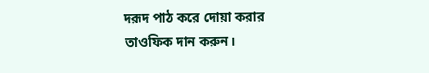দরূদ পাঠ করে দোয়া করার তাওফিক দান করুন।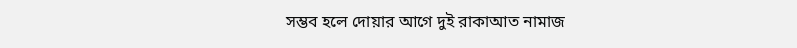সম্ভব হলে দোয়ার আগে দুই রাকাআত নামাজ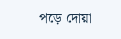পড়ে দোয়া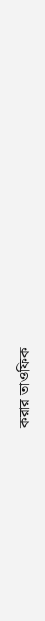করার তাওফিক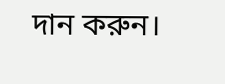দান করুন।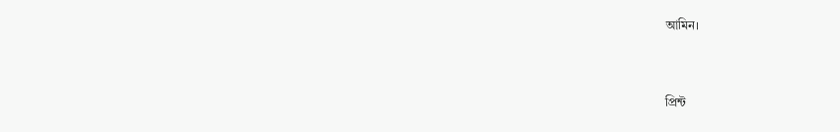আমিন।


প্রিন্ট